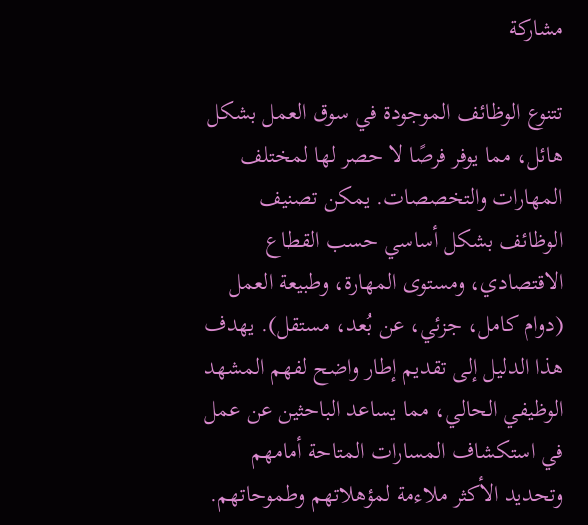مشاركة

تتنوع الوظائف الموجودة في سوق العمل بشكل هائل، مما يوفر فرصًا لا حصر لها لمختلف المهارات والتخصصات. يمكن تصنيف الوظائف بشكل أساسي حسب القطاع الاقتصادي، ومستوى المهارة، وطبيعة العمل (دوام كامل، جزئي، عن بُعد، مستقل). يهدف هذا الدليل إلى تقديم إطار واضح لفهم المشهد الوظيفي الحالي، مما يساعد الباحثين عن عمل في استكشاف المسارات المتاحة أمامهم وتحديد الأكثر ملاءمة لمؤهلاتهم وطموحاتهم.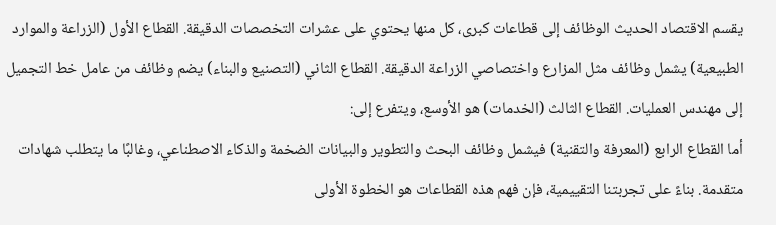يقسم الاقتصاد الحديث الوظائف إلى قطاعات كبرى، كل منها يحتوي على عشرات التخصصات الدقيقة. القطاع الأول (الزراعة والموارد الطبيعية) يشمل وظائف مثل المزارع واختصاصي الزراعة الدقيقة. القطاع الثاني (التصنيع والبناء) يضم وظائف من عامل خط التجميل إلى مهندس العمليات. القطاع الثالث (الخدمات) هو الأوسع، ويتفرع إلى:
أما القطاع الرابع (المعرفة والتقنية) فيشمل وظائف البحث والتطوير والبيانات الضخمة والذكاء الاصطناعي، وغالبًا ما يتطلب شهادات متقدمة. بناءً على تجربتنا التقييمية، فإن فهم هذه القطاعات هو الخطوة الأولى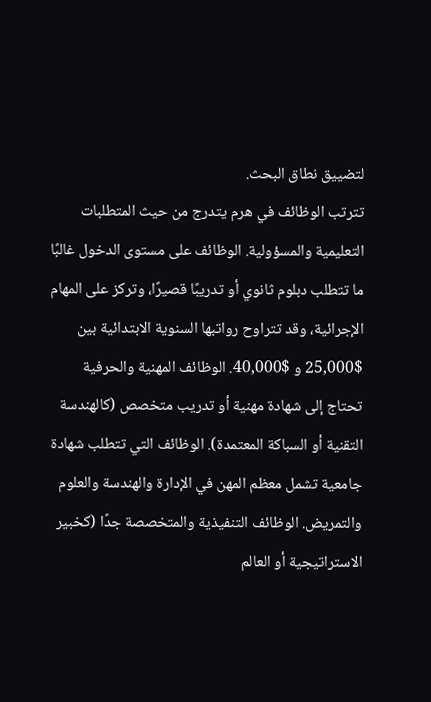لتضييق نطاق البحث.
تترتب الوظائف في هرم يتدرج من حيث المتطلبات التعليمية والمسؤولية. الوظائف على مستوى الدخول غالبًا ما تتطلب دبلوم ثانوي أو تدريبًا قصيرًا، وتركز على المهام الإجرائية، وقد تتراوح رواتبها السنوية الابتدائية بين $25,000 و $40,000. الوظائف المهنية والحرفية تحتاج إلى شهادة مهنية أو تدريب متخصص (كالهندسة التقنية أو السباكة المعتمدة). الوظائف التي تتطلب شهادة جامعية تشمل معظم المهن في الإدارة والهندسة والعلوم والتمريض. الوظائف التنفيذية والمتخصصة جدًا (كخبير الاستراتيجية أو العالم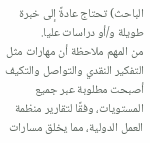الباحث) تحتاج عادةً إلى خبرة طويلة و/أو دراسات عليا.
من المهم ملاحظة أن مهارات مثل التفكير النقدي والتواصل والتكيف أصبحت مطلوبة عبر جميع المستويات، وفقًا لتقارير منظمة العمل الدولية، مما يخلق مسارات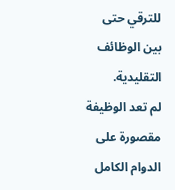للترقي حتى بين الوظائف التقليدية.
لم تعد الوظيفة مقصورة على الدوام الكامل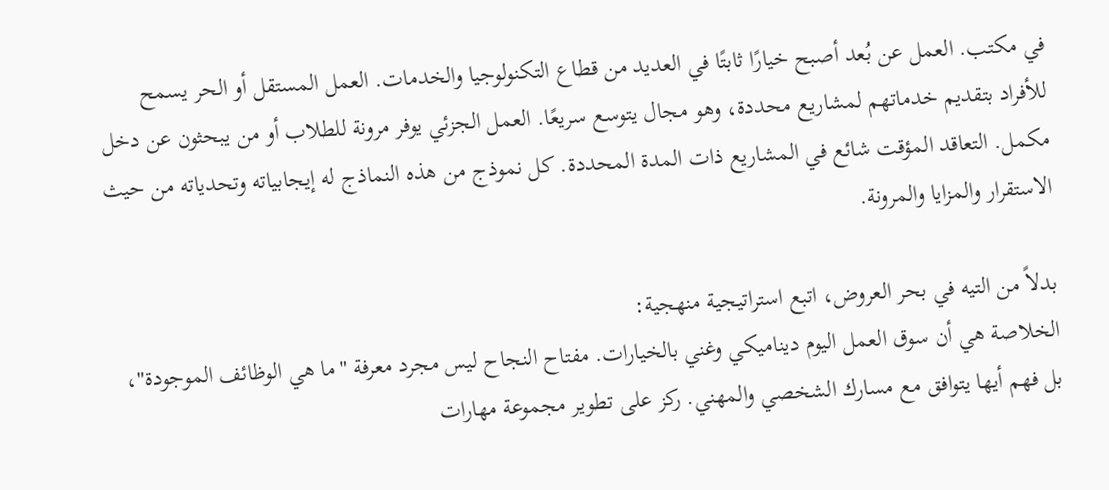في مكتب. العمل عن بُعد أصبح خيارًا ثابتًا في العديد من قطاع التكنولوجيا والخدمات. العمل المستقل أو الحر يسمح للأفراد بتقديم خدماتهم لمشاريع محددة، وهو مجال يتوسع سريعًا. العمل الجزئي يوفر مرونة للطلاب أو من يبحثون عن دخل مكمل. التعاقد المؤقت شائع في المشاريع ذات المدة المحددة. كل نموذج من هذه النماذج له إيجابياته وتحدياته من حيث الاستقرار والمزايا والمرونة.

بدلاً من التيه في بحر العروض، اتبع استراتيجية منهجية:
الخلاصة هي أن سوق العمل اليوم ديناميكي وغني بالخيارات. مفتاح النجاح ليس مجرد معرفة "ما هي الوظائف الموجودة"، بل فهم أيها يتوافق مع مسارك الشخصي والمهني. ركز على تطوير مجموعة مهارات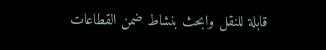قابلة للنقل وابحث بنشاط ضمن القطاعات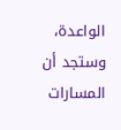الواعدة، وستجد أن المسارات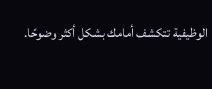الوظيفية تتكشف أمامك بشكل أكثر وضوحًا.